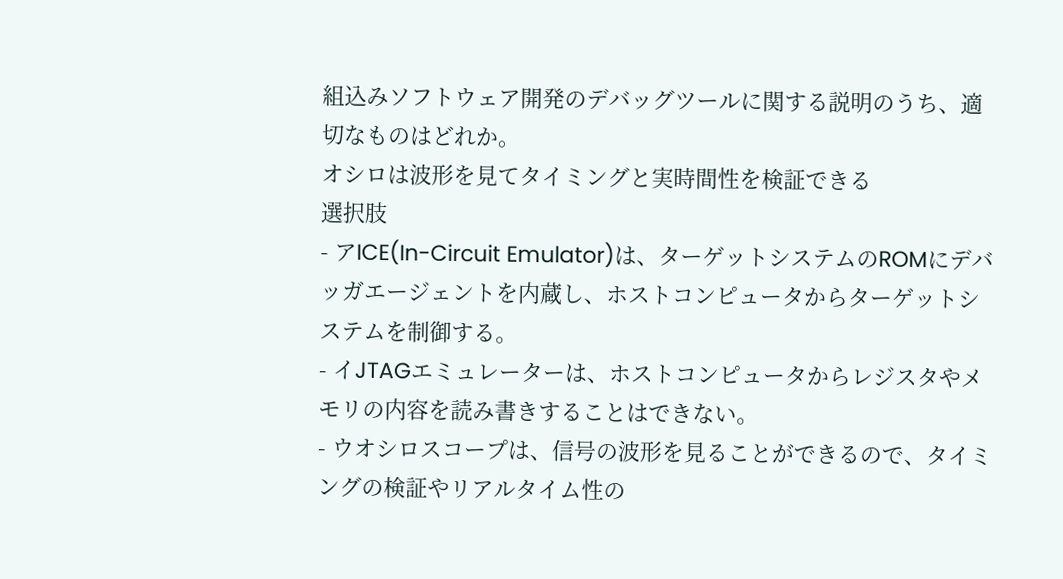組込みソフトウェア開発のデバッグツールに関する説明のうち、適切なものはどれか。
オシロは波形を見てタイミングと実時間性を検証できる
選択肢
- アICE(In-Circuit Emulator)は、ターゲットシステムのROMにデバッガエージェントを内蔵し、ホストコンピュータからターゲットシステムを制御する。
- イJTAGエミュレーターは、ホストコンピュータからレジスタやメモリの内容を読み書きすることはできない。
- ウオシロスコープは、信号の波形を見ることができるので、タイミングの検証やリアルタイム性の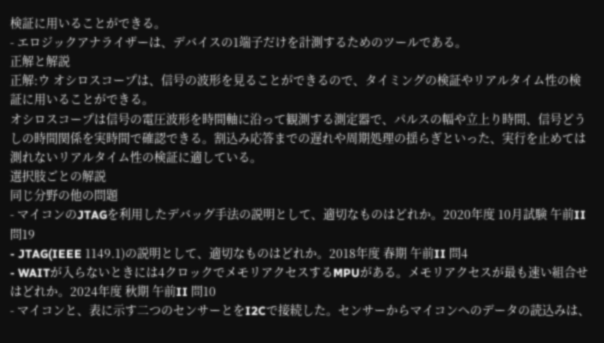検証に用いることができる。
- エロジックアナライザーは、デバイスの1端子だけを計測するためのツールである。
正解と解説
正解:ウ オシロスコープは、信号の波形を見ることができるので、タイミングの検証やリアルタイム性の検証に用いることができる。
オシロスコープは信号の電圧波形を時間軸に沿って観測する測定器で、パルスの幅や立上り時間、信号どうしの時間関係を実時間で確認できる。割込み応答までの遅れや周期処理の揺らぎといった、実行を止めては測れないリアルタイム性の検証に適している。
選択肢ごとの解説
同じ分野の他の問題
- マイコンのJTAGを利用したデバッグ手法の説明として、適切なものはどれか。2020年度 10月試験 午前II 問19
- JTAG(IEEE 1149.1)の説明として、適切なものはどれか。2018年度 春期 午前II 問4
- WAITが入らないときには4クロックでメモリアクセスするMPUがある。メモリアクセスが最も速い組合せはどれか。2024年度 秋期 午前II 問10
- マイコンと、表に示す二つのセンサーとをI2Cで接続した。センサーからマイコンへのデータの読込みは、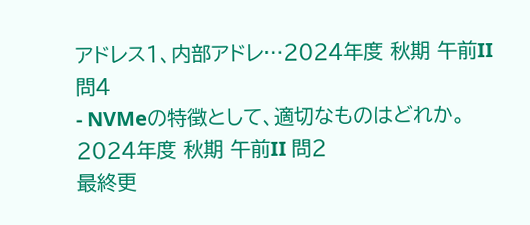アドレス1、内部アドレ…2024年度 秋期 午前II 問4
- NVMeの特徴として、適切なものはどれか。2024年度 秋期 午前II 問2
最終更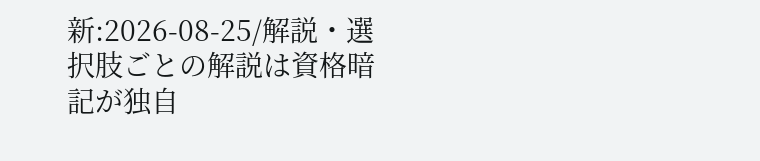新:2026-08-25/解説・選択肢ごとの解説は資格暗記が独自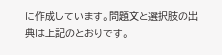に作成しています。問題文と選択肢の出典は上記のとおりです。